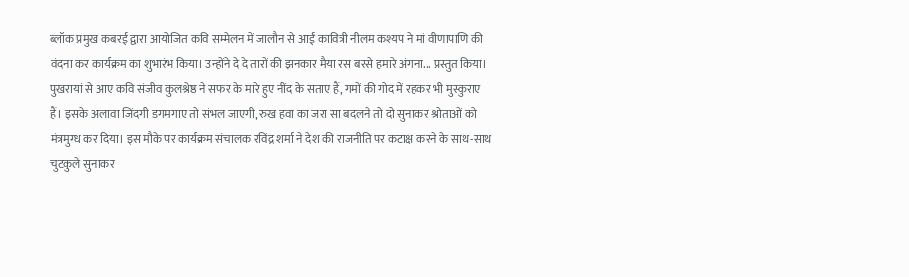ब्लॉक प्रमुख कबरई द्वारा आयोजित कवि सम्मेलन में जालौन से आईं कावित्री नीलम कश्यप ने मां वीणापाणि की वंदना कर कार्यक्रम का शुभारंभ किया। उन्होंने दे दे तारों की झनकार मैया रस बरसे हमारे अंगना... प्रस्तुत किया। पुखरायां से आए कवि संजीव कुलश्रेष्ठ ने सफर के मारे हुए नींद के सताए हैं, गमों की गोद में रहकर भी मुस्कुराए हैं। इसके अलावा जिंदगी डगमगाए तो संभल जाएगी, रुख हवा का जरा सा बदलने तो दो सुनाकर श्रोताओं को मंत्रमुग्ध कर दिया। इस मौके पर कार्यक्रम संचालक रविंद्र शर्मा ने देश की राजनीति पर कटाक्ष करने के साथ-साथ चुटकुले सुनाकर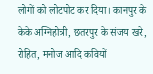लोगों को लोटपोट कर दिया। कानपुर के केके अग्निहोत्री, छतरपुर के संजय खरे, रोहित, मनोज आदि कवियों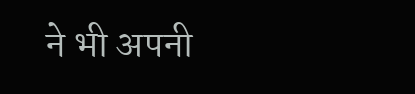ने भी अपनी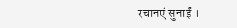रचानएं सुनाईं ।